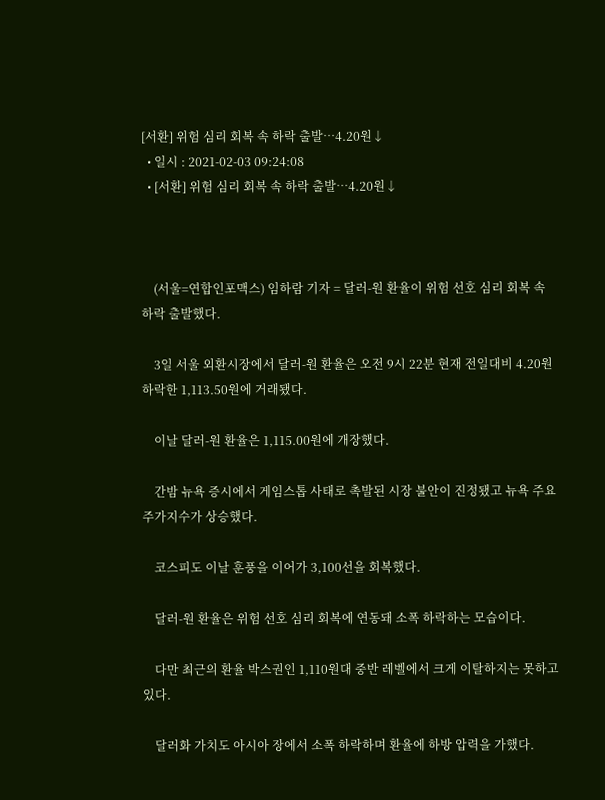[서환] 위험 심리 회복 속 하락 출발…4.20원↓
  • 일시 : 2021-02-03 09:24:08
  • [서환] 위험 심리 회복 속 하락 출발…4.20원↓



    (서울=연합인포맥스) 임하람 기자 = 달러-원 환율이 위험 선호 심리 회복 속 하락 출발했다.

    3일 서울 외환시장에서 달러-원 환율은 오전 9시 22분 현재 전일대비 4.20원 하락한 1,113.50원에 거래됐다.

    이날 달러-원 환율은 1,115.00원에 개장했다.

    간밤 뉴욕 증시에서 게임스톱 사태로 촉발된 시장 불안이 진정됐고 뉴욕 주요 주가지수가 상승했다.

    코스피도 이날 훈풍을 이어가 3,100선을 회복했다.

    달러-원 환율은 위험 선호 심리 회복에 연동돼 소폭 하락하는 모습이다.

    다만 최근의 환율 박스권인 1,110원대 중반 레벨에서 크게 이탈하지는 못하고 있다.

    달러화 가치도 아시아 장에서 소폭 하락하며 환율에 하방 압력을 가했다.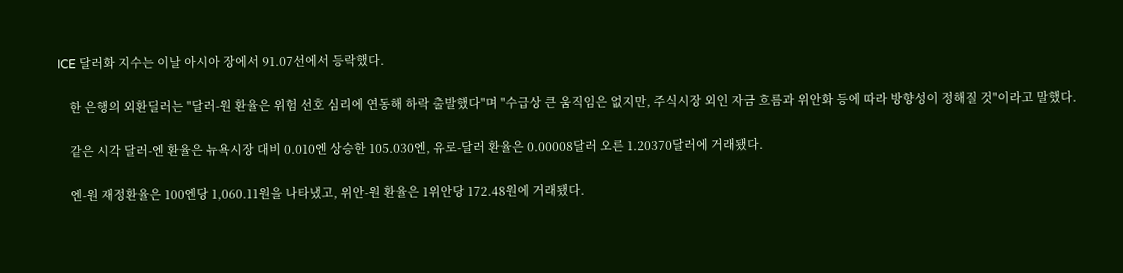ICE 달러화 지수는 이날 아시아 장에서 91.07선에서 등락했다.

    한 은행의 외환딜러는 "달러-원 환율은 위험 선호 심리에 연동해 하락 출발했다"며 "수급상 큰 움직임은 없지만, 주식시장 외인 자금 흐름과 위안화 등에 따라 방향성이 정해질 것"이라고 말했다.

    같은 시각 달러-엔 환율은 뉴욕시장 대비 0.010엔 상승한 105.030엔, 유로-달러 환율은 0.00008달러 오른 1.20370달러에 거래됐다.

    엔-원 재정환율은 100엔당 1,060.11원을 나타냈고, 위안-원 환율은 1위안당 172.48원에 거래됐다.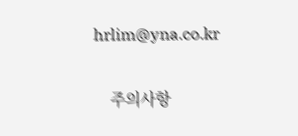hrlim@yna.co.kr

    주의사항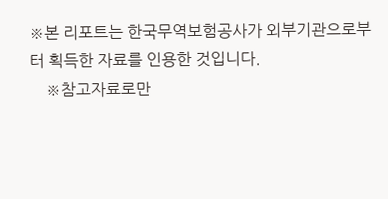※본 리포트는 한국무역보험공사가 외부기관으로부터 획득한 자료를 인용한 것입니다.
    ※참고자료로만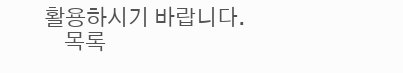활용하시기 바랍니다.
    목록